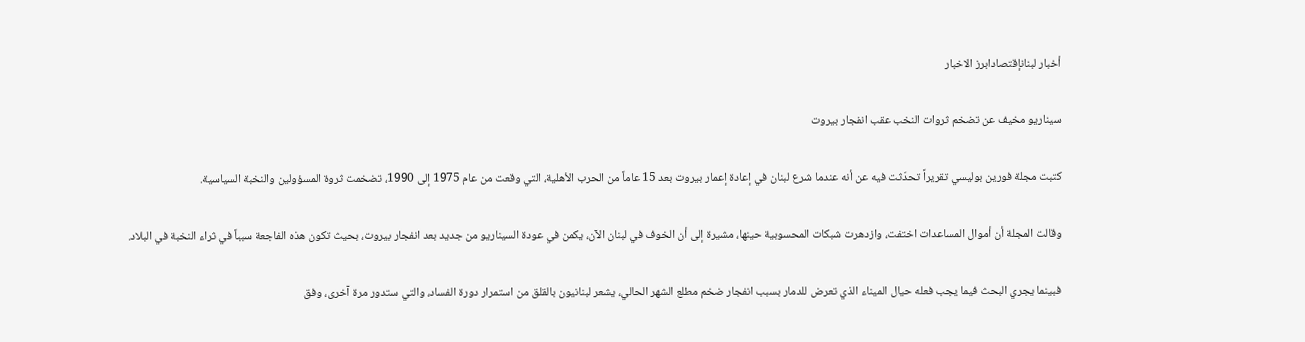أخبار لبنانإقتصادابرز الاخبار

سيناريو مخيف عن تضخم ثروات النخب عقب انفجار بيروت

كتبت مجلة فورين بوليسي تقريراً تحدّثت فيه عن أنه عندما شرع لبنان في إعادة إعمار بيروت بعد 15 عاماً من الحرب الأهلية، التي وقعت من عام 1975 إلى 1990، تضخمت ثروة المسؤولين والنخبة السياسية.

وقالت المجلة أن أموال المساعدات اختفت، وازدهرت شبكات المحسوبية حينها، مشيرة إلى أن الخوف في لبنان الآن، يكمن في عودة السيناريو من جديد بعد انفجار بيروت، بحيث تكون هذه الفاجعة سبباً في ثراء النخبة في البلاد.

فبينما يجري البحث فيما يجب فعله حيال الميناء الذي تعرض للدمار بسبب انفجار ضخم مطلع الشهر الحالي، يشعر لبنانيون بالقلق من استمرار دورة الفساد، والتي ستدور مرة آخرى، وفق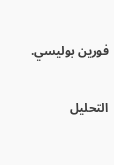فورين بوليسي.

التحليل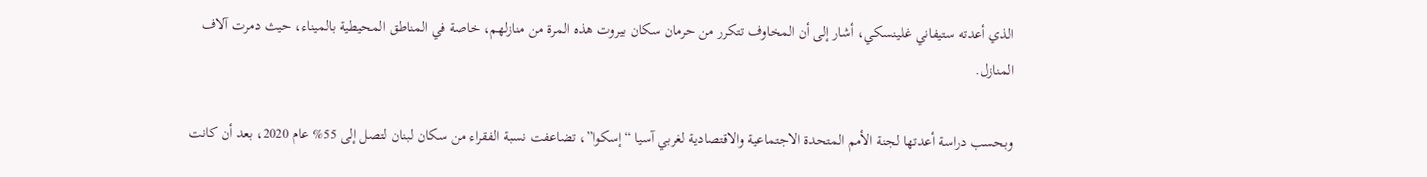الذي أعدته ستيفاني غلينسكي، أشار إلى أن المخاوف تتكرر من حرمان سكان بيروت هذه المرة من منازلهم، خاصة في المناطق المحيطية بالميناء، حيث دمرت آلاف المنازل.

وبحسب دراسة أعدتها لجنة الأمم المتحدة الاجتماعية والاقتصادية لغربي آسيا “إسكوا”، تضاعفت نسبة الفقراء من سكان لبنان لتصل إلى 55% عام 2020، بعد أن كانت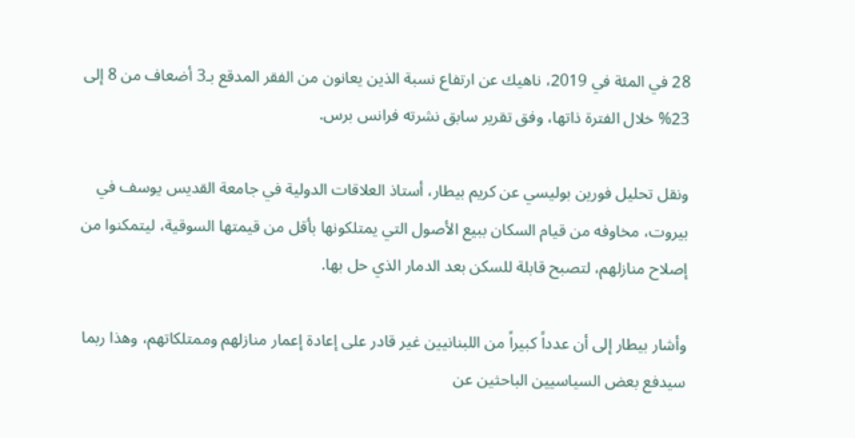28 في المئة في 2019، ناهيك عن ارتفاع نسبة الذين يعانون من الفقر المدقع بـ3 أضعاف من 8 إلى 23% خلال الفترة ذاتها، وفق تقرير سابق نشرته فرانس برس.

ونقل تحليل فورين بوليسي عن كريم بيطار، أستاذ العلاقات الدولية في جامعة القديس يوسف في بيروت، مخاوفه من قيام السكان ببيع الأصول التي يمتلكونها بأقل من قيمتها السوقية، ليتمكنوا من إصلاح منازلهم، لتصبح قابلة للسكن بعد الدمار الذي حل بها.

وأشار بيطار إلى أن عدداً كبيراً من اللبنانيين غير قادر على إعادة إعمار منازلهم وممتلكاتهم، وهذا ربما سيدفع بعض السياسيين الباحثين عن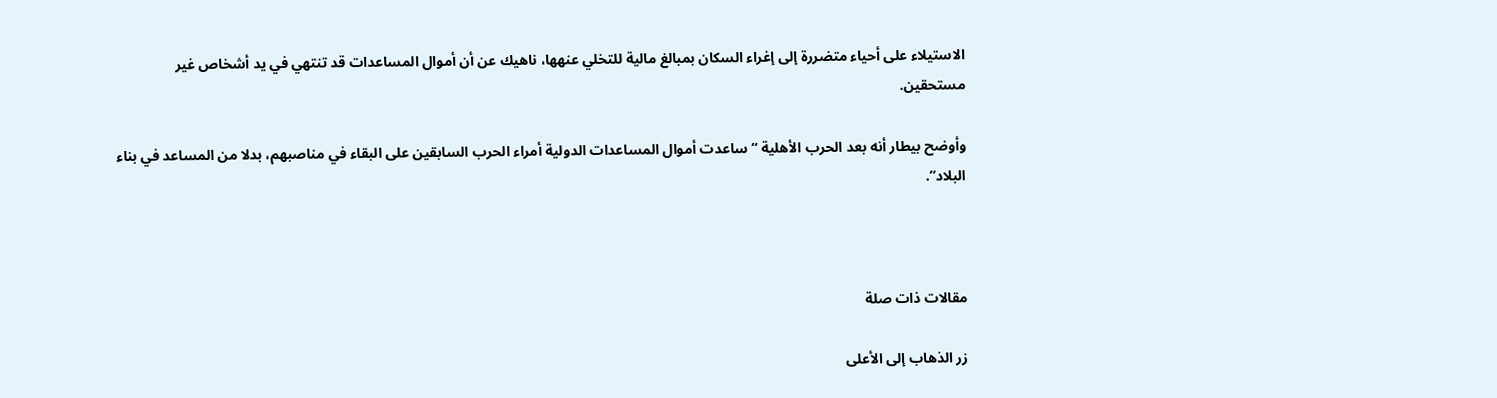الاستيلاء على أحياء متضررة إلى إغراء السكان بمبالغ مالية للتخلي عنهها، ناهيك عن أن أموال المساعدات قد تنتهي في يد أشخاص غير مستحقين.

وأوضح بيطار أنه بعد الحرب الأهلية “ساعدت أموال المساعدات الدولية أمراء الحرب السابقين على البقاء في مناصبهم، بدلا من المساعد في بناء البلاد”.



مقالات ذات صلة

زر الذهاب إلى الأعلى